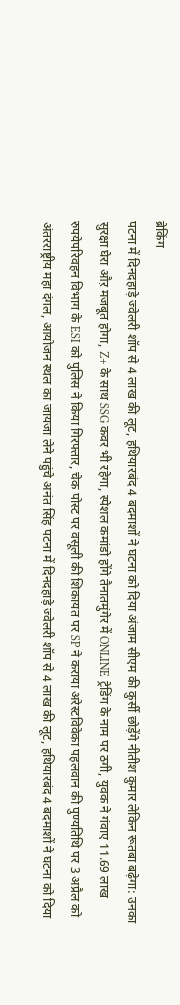ब्रेकिंग
पटना में दिनदहाड़े ज्वेलरी शॉप से 4 लाख की लूट, हथियारबंद 4 बदमाशों ने घटना को दिया अंजाम सीएम की कुर्सी छोड़ेंगे नीतीश कुमार लेकिन रूतबा बढ़ेगा: उनका सुरक्षा घेरा औऱ मजबूत होगा, Z+ के साथ SSG कवर भी रहेगा, स्पेशल कमांडो होंगे तैनातमुंगेर में ONLINE ट्रेडिंग के नाम पर ठगी, युवक ने गंवाए 11.69 लाख रुपयेपरिवहन विभाग के ESI को पुलिस ने किया गिरफ्तार, चेक पोस्ट पर वसूली की शिकायत पर SP ने कराया अरेस्टविवेका पहलवान की पुण्यतिथि पर 3 अप्रैल को अंतरराष्ट्रीय महा दंगल, आयोजन स्थल का जायजा लेने पहुंचे अनंत सिंह पटना में दिनदहाड़े ज्वेलरी शॉप से 4 लाख की लूट, हथियारबंद 4 बदमाशों ने घटना को दिया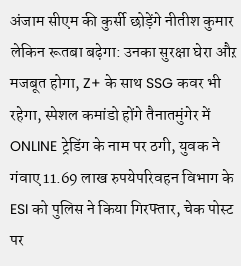अंजाम सीएम की कुर्सी छोड़ेंगे नीतीश कुमार लेकिन रूतबा बढ़ेगा: उनका सुरक्षा घेरा औऱ मजबूत होगा, Z+ के साथ SSG कवर भी रहेगा, स्पेशल कमांडो होंगे तैनातमुंगेर में ONLINE ट्रेडिंग के नाम पर ठगी, युवक ने गंवाए 11.69 लाख रुपयेपरिवहन विभाग के ESI को पुलिस ने किया गिरफ्तार, चेक पोस्ट पर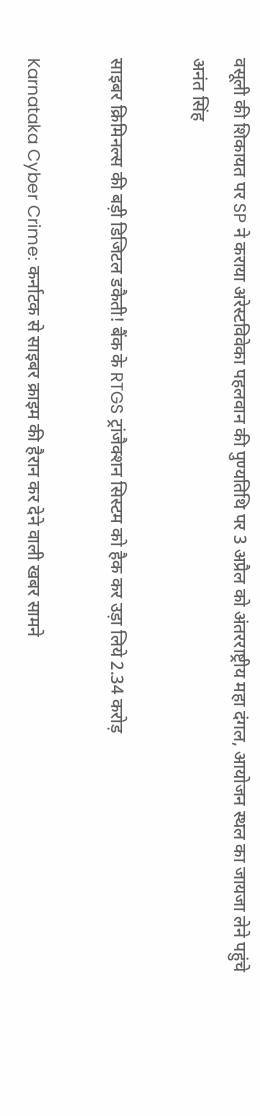वसूली की शिकायत पर SP ने कराया अरेस्टविवेका पहलवान की पुण्यतिथि पर 3 अप्रैल को अंतरराष्ट्रीय महा दंगल, आयोजन स्थल का जायजा लेने पहुंचे अनंत सिंह

साइबर क्रिमिनल्स की बड़ी डिजिटल डकैती! बैंक के RTGS ट्रांजैक्शन सिस्टम को हैक कर उड़ा लिये 2.34 करोड़

Karnataka Cyber Crime: कर्नाटक से साइबर क्राइम की हैरान कर देने वाली खबर सामने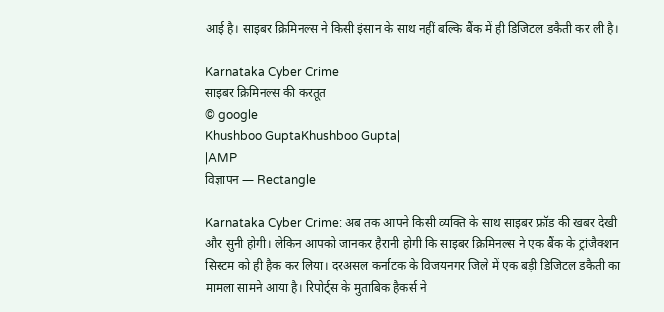आई है। साइबर क्रिमिनल्स ने किसी इंसान के साथ नहीं बल्कि बैंक में ही डिजिटल डकैती कर ली है।

Karnataka Cyber Crime
साइबर क्रिमिनल्स की करतूत
© google
Khushboo GuptaKhushboo Gupta|
|AMP
विज्ञापन — Rectangle

Karnataka Cyber Crime: अब तक आपने किसी व्यक्ति के साथ साइबर फ्रॉड की खबर देखी और सुनी होगी। लेकिन आपको जानकर हैरानी होगी कि साइबर क्रिमिनल्स ने एक बैंक के ट्रांजैक्शन सिस्टम को ही हैक कर लिया। दरअसल कर्नाटक के विजयनगर जिले में एक बड़ी डिजिटल डकैती का मामला सामने आया है। रिपोर्ट्स के मुताबिक हैकर्स ने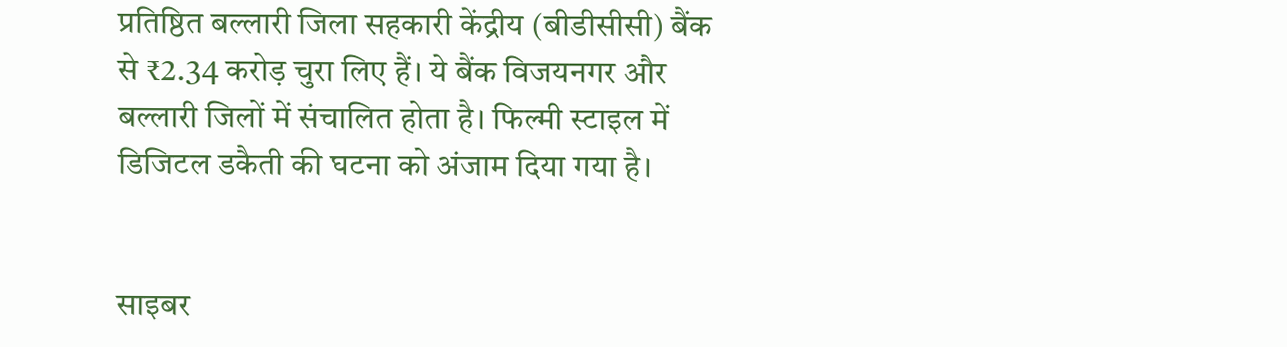प्रतिष्ठित बल्लारी जिला सहकारी केंद्रीय (बीडीसीसी) बैंक से ₹2.34 करोड़ चुरा लिए हैं। ये बैंक विजयनगर और बल्लारी जिलों में संचालित होता है। फिल्मी स्टाइल में डिजिटल डकैती की घटना को अंजाम दिया गया है।


साइबर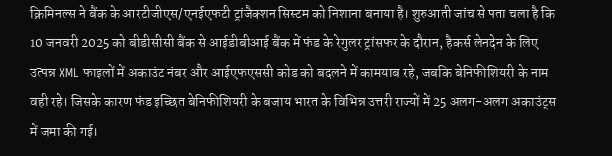क्रिमिनल्स ने बैंक के आरटीजीएस/एनईएफटी ट्रांजैक्शन सिस्टम को निशाना बनाया है। शुरुआती जांच से पता चला है कि 10 जनवरी 2025 को बीडीसीसी बैंक से आईडीबीआई बैंक में फंड के रेगुलर ट्रांसफर के दौरान, हैकर्स लेनदेन के लिए उत्पन्न XML फाइलों में अकाउंट नंबर और आईएफएससी कोड को बदलने में कामयाब रहे, जबकि बेनिफीशियरी के नाम वही रहे। जिसके कारण फंड इच्छित बेनिफीशियरी के बजाय भारत के विभिन्न उत्तरी राज्यों में 25 अलग-अलग अकाउंट्स में जमा की गई।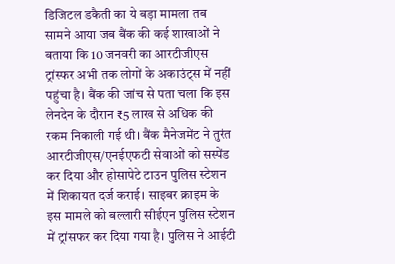डिजिटल डकैती का ये बड़ा मामला तब सामने आया जब बैंक की कई शाखाओं ने बताया कि 10 जनवरी का आरटीजीएस ट्रांस्फर अभी तक लोगों के अकाउंट्स में नहीं पहुंचा है। बैंक की जांच से पता चला कि इस लेनदेन के दौरान ₹5 लाख से अधिक की रकम निकाली गई थी। बैंक मैनेजमेंट ने तुरंत आरटीजीएस/एनईएफटी सेवाओं को सस्पेंड कर दिया और होसापेटे टाउन पुलिस स्टेशन में शिकायत दर्ज कराई। साइबर क्राइम के इस मामले को बल्लारी सीईएन पुलिस स्टेशन में ट्रांसफर कर दिया गया है। पुलिस ने आईटी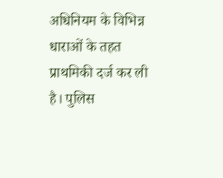अधिनियम के विभिन्न धाराओं के तहत प्राथमिकी दर्ज कर ली है। पुलिस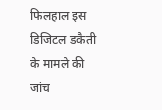फिलहाल इस डिजिटल डकैती के मामले की जांच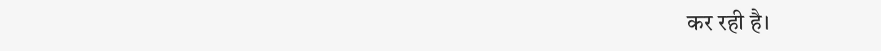कर रही है।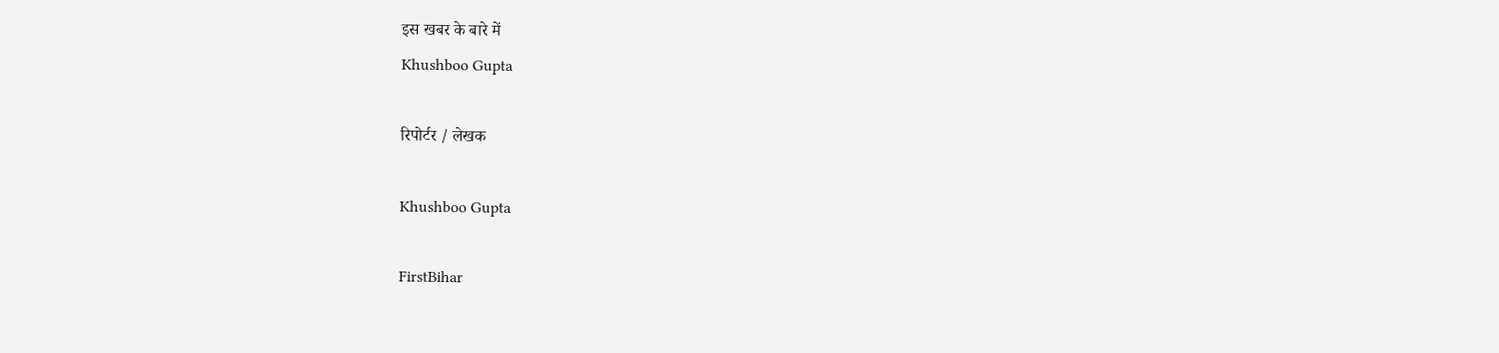इस खबर के बारे में
Khushboo Gupta

रिपोर्टर / लेखक

Khushboo Gupta

FirstBihar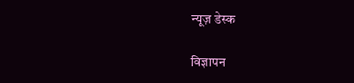न्यूज़ डेस्क

विज्ञापन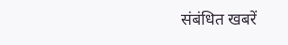संबंधित खबरें